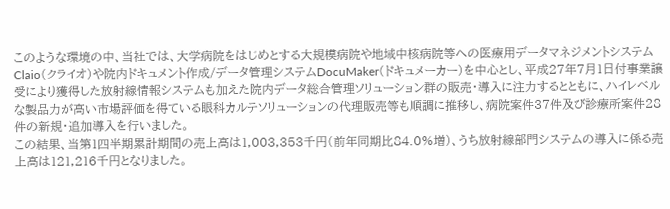このような環境の中、当社では、大学病院をはじめとする大規模病院や地域中核病院等への医療用データマネジメントシステムClaio(クライオ)や院内ドキュメント作成/データ管理システムDocuMaker(ドキュメーカー)を中心とし、平成27年7月1日付事業譲受により獲得した放射線情報システムも加えた院内データ総合管理ソリューション群の販売・導入に注力するとともに、ハイレベルな製品力が高い市場評価を得ている眼科カルテソリューションの代理販売等も順調に推移し、病院案件37件及び診療所案件28件の新規・追加導入を行いました。
この結果、当第1四半期累計期間の売上高は1,003,353千円(前年同期比84.0%増)、うち放射線部門システムの導入に係る売上高は121,216千円となりました。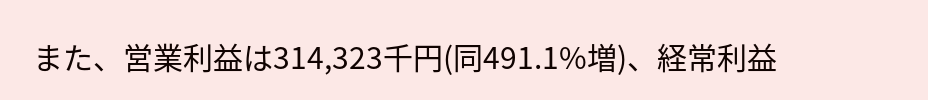また、営業利益は314,323千円(同491.1%増)、経常利益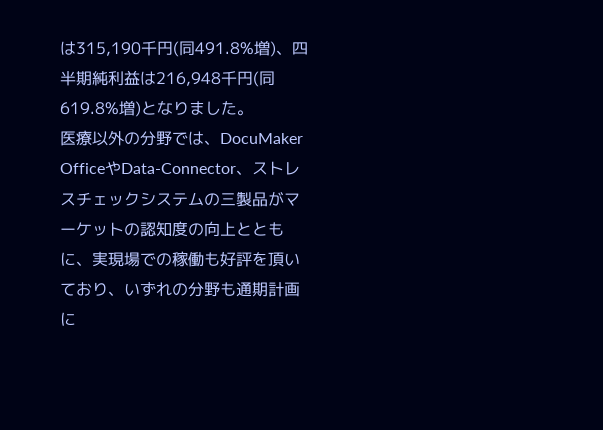は315,190千円(同491.8%増)、四半期純利益は216,948千円(同619.8%増)となりました。
医療以外の分野では、DocuMaker OfficeやData-Connector、ストレスチェックシステムの三製品がマーケットの認知度の向上とともに、実現場での稼働も好評を頂いており、いずれの分野も通期計画に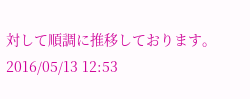対して順調に推移しております。
2016/05/13 12:53